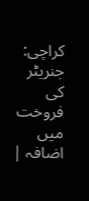کراچی: جنریٹر کی فروخت میں اضافہ |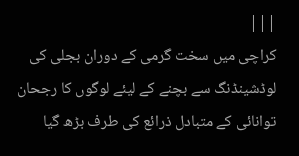|||
کراچی میں سخت گرمی کے دوران بجلی کی لوڈشینڈنگ سے بچنے کے لیئے لوگوں کا رجحان توانائی کے متبادل ذرائع کی طرف بڑھ گیا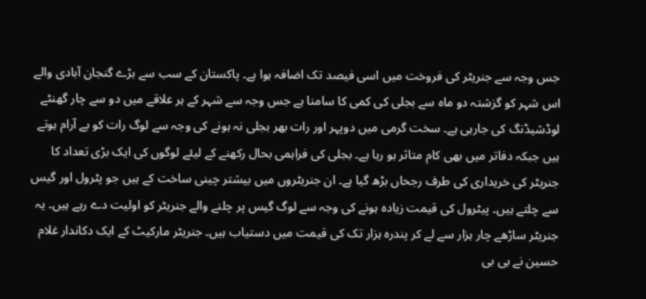جس وجہ سے جنریٹر کی فروخت میں اسی فیصد تک اضافہ ہوا ہے۔ پاکستان کے سب سے بڑے گنجان آبادی والے اس شہر کو گزشتہ دو ماہ سے بجلی کی کمی کا سامنا ہے جس وجہ سے شہر کے ہر علاقے میں دو سے چار گھنٹے لوڈشیڈنگ کی جارہی ہے۔ سخت گرمی میں دوپہر اور رات بھر بجلی نہ ہونے کی وجہ سے لوگ رات کو بے آرام ہوتے ہیں جبکہ دفاتر میں بھی کام متاثر ہو رہا ہے۔ بجلی کی فراہمی بحال رکھنے کے لیئے لوگوں کی ایک بڑی تعداد کا جنریٹر کی خریداری کی طرف رجحاں بڑھ گیا ہے۔ ان جنریٹروں میں بیشتر چینی ساخت کے ہیں جو پٹرول اور گیس سے چلتے ہیں۔ پیٹرول کی قیمت زیادہ ہونے کی وجہ سے لوگ گیس پر چلنے والے جنریٹر کو اولیت دے رہے ہیں۔ یہ جنریٹر ساڑھے چار ہزار سے لے کر پندرہ ہزار تک کی قیمت میں دستیاب ہیں۔ جنریٹر مارکیٹ کے ایک دکاندار غلام حسین نے بی بی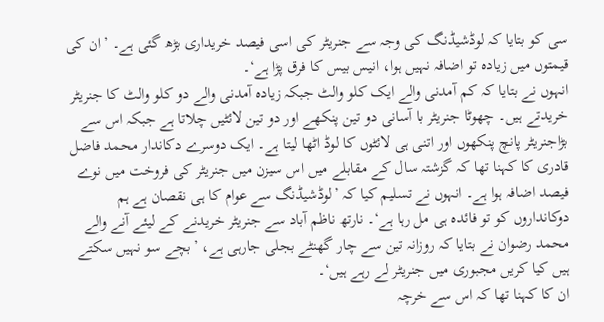سی کو بتایا کہ لوڈشیڈنگ کی وجہ سے جنریٹر کی اسی فیصد خریداری بڑھ گئی ہے۔ ’ان کی قیمتوں میں زیادہ تو اضافہ نہیں ہوا، انیس بیس کا فرق پڑا ہے‘۔
انہوں نے بتایا کہ کم آمدنی والے ایک کلو والٹ جبکہ زیادہ آمدنی والے دو کلو والٹ کا جنریٹر خریدتے ہیں۔ چھوٹا جنریٹر با آسانی دو تین پنکھے اور دو تین لائٹیں چلاتا ہے جبکہ اس سے بڑاجنریٹر پانچ پنکھوں اور اتنی ہی لائٹوں کا لوڈ اٹھا لیتا ہے۔ ایک دوسرے دکاندار محمد فاضل قادری کا کہنا تھا کہ گزشتہ سال کے مقابلے میں اس سیزن میں جنریٹر کی فروخت میں نوے فیصد اضافہ ہوا ہے۔ انہوں نے تسلیم کیا کہ ’لوڈشیڈنگ سے عوام کا ہی نقصان ہے ہم دوکانداروں کو تو فائدہ ہی مل رہا ہے‘۔ نارتھ ناظم آباد سے جنریٹر خریدنے کے لیئے آنے والے محمد رضوان نے بتایا کہ روزانہ تین سے چار گھنٹے بجلی جارہی ہے، ’بچے سو نہیں سکتے ہیں کیا کریں مجبوری میں جنریٹر لے رہے ہیں‘۔
ان کا کہنا تھا کہ اس سے خرچہ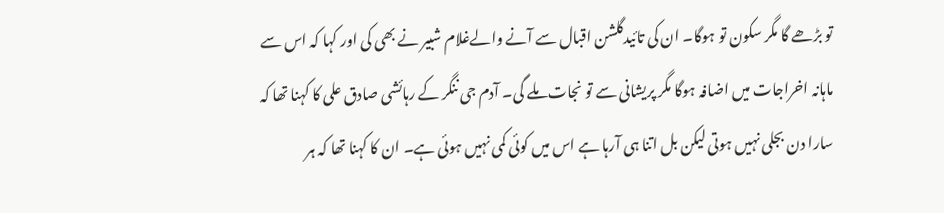تو بڑھے گا مگر سکون تو ہوگا۔ ان کی تائیدگلشن اقبال سے آنے والےغلام شبیر نے بھی کی اور کہا کہ اس سے ماہانہ اخراجات میں اضافہ ہوگا مگر پریشانی سے تو نجات ملے گی۔ آدم جی ننگر کے رہائشی صادق علی کا کہنا تھا کہ سارا دن بجلی نہیں ہوتی لیکن بل اتنا ہی آرہا ہے اس میں کوئی کمی نہیں ہوئی ہے۔ ان کا کہنا تھا کہ ہر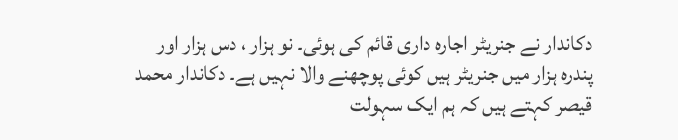دکاندار نے جنریٹر اجارہ داری قائم کی ہوئی۔ نو ہزار ، دس ہزار اور پندرہ ہزار میں جنریٹر ہیں کوئی پوچھنے والا نہیں ہے۔ دکاندار محمد قیصر کہتے ہیں کہ ہم ایک سہولت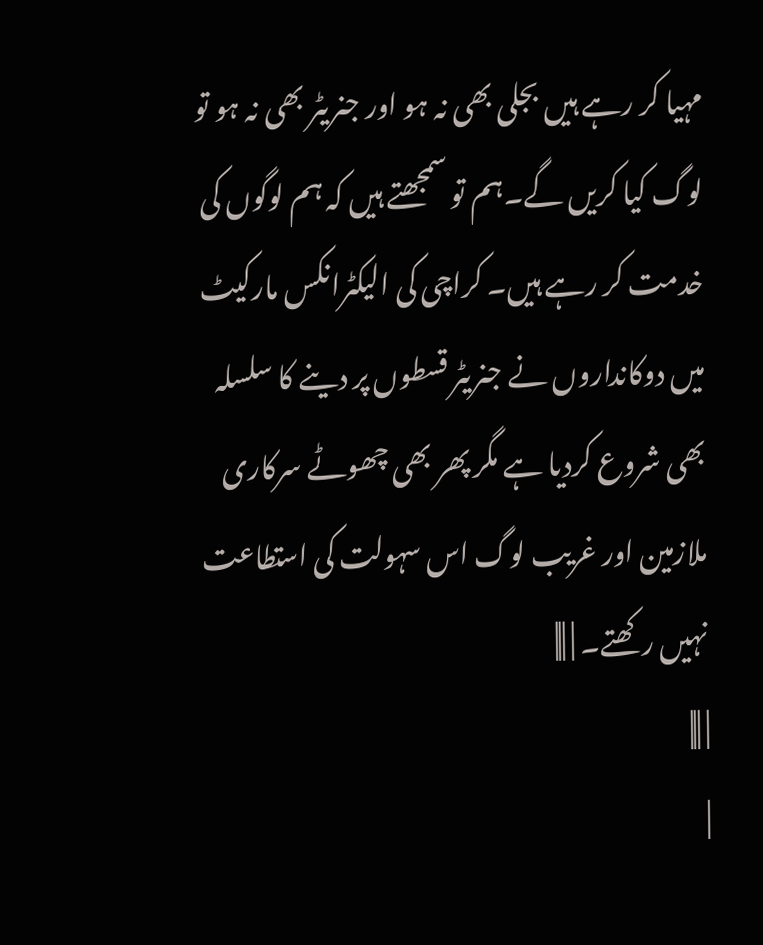مہیا کر رہے ہیں بجلی بھی نہ ہو اور جنریٹر بھی نہ ہو تو لوگ کیا کریں گے۔ہم تو سمجھتے ہیں کہ ہم لوگوں کی خدمت کر رہے ہیں۔ کراچی کی الیکٹرانکس مارکیٹ میں دوکانداروں نے جنریٹر قسطوں پر دینے کا سلسلہ بھی شروع کردیا ہے مگر پھر بھی چھوٹے سرکاری ملازمین اور غریب لوگ اس سہولت کی استطاعت نہیں رکھتے۔ | |||
| |||
|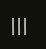|||